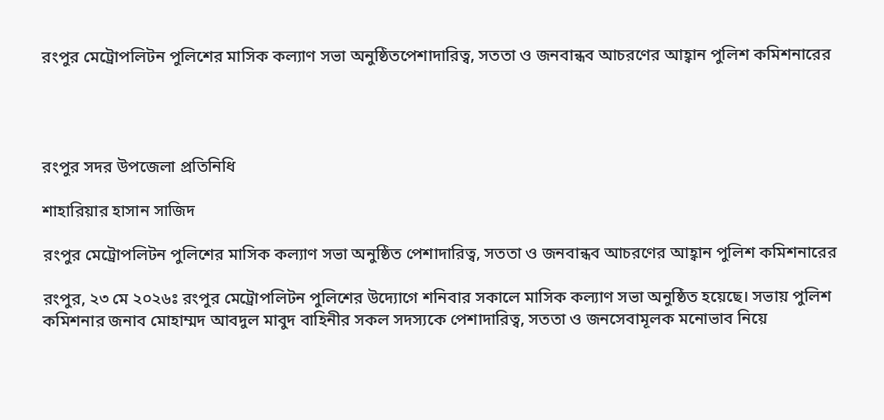রংপুর মেট্রোপলিটন পুলিশের মাসিক কল্যাণ সভা অনুষ্ঠিতপেশাদারিত্ব, সততা ও জনবান্ধব আচরণের আহ্বান পুলিশ কমিশনারের




রংপুর সদর উপজেলা প্রতিনিধি

শাহারিয়ার হাসান সাজিদ

রংপুর মেট্রোপলিটন পুলিশের মাসিক কল্যাণ সভা অনুষ্ঠিত পেশাদারিত্ব, সততা ও জনবান্ধব আচরণের আহ্বান পুলিশ কমিশনারের

রংপুর, ২৩ মে ২০২৬ঃ রংপুর মেট্রোপলিটন পুলিশের উদ্যোগে শনিবার সকালে মাসিক কল্যাণ সভা অনুষ্ঠিত হয়েছে। সভায় পুলিশ কমিশনার জনাব মোহাম্মদ আবদুল মাবুদ বাহিনীর সকল সদস্যকে পেশাদারিত্ব, সততা ও জনসেবামূলক মনোভাব নিয়ে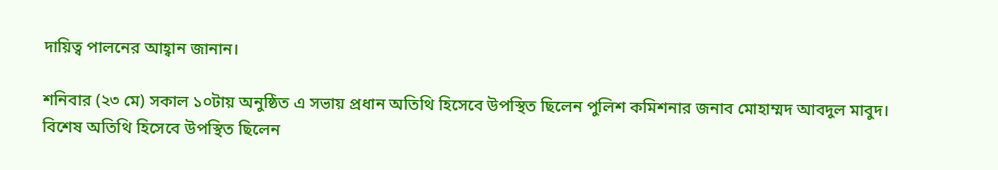দায়িত্ব পালনের আহ্বান জানান।

শনিবার (২৩ মে) সকাল ১০টায় অনুষ্ঠিত এ সভায় প্রধান অতিথি হিসেবে উপস্থিত ছিলেন পুলিশ কমিশনার জনাব মোহাম্মদ আবদুল মাবুদ। বিশেষ অতিথি হিসেবে উপস্থিত ছিলেন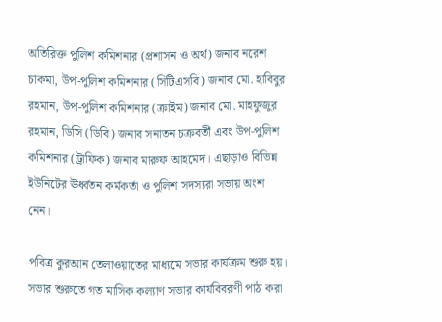অতিরিক্ত পুলিশ কমিশনার (প্রশাসন ও অর্থ) জনাব নরেশ চাকমা, উপ-পুলিশ কমিশনার (সিটিএসবি) জনাব মো. হাবিবুর রহমান, উপ-পুলিশ কমিশনার (ক্রাইম) জনাব মো. মাহফুজুর রহমান, ডিসি (ডিবি) জনাব সনাতন চক্রবর্তী এবং উপ-পুলিশ কমিশনার (ট্রাফিক) জনাব মারুফ আহমেদ। এছাড়াও বিভিন্ন ইউনিটের ঊর্ধ্বতন কর্মকর্তা ও পুলিশ সদস্যরা সভায় অংশ নেন।

পবিত্র কুরআন তেলাওয়াতের মাধ্যমে সভার কার্যক্রম শুরু হয়। সভার শুরুতে গত মাসিক কল্যাণ সভার কার্যবিবরণী পাঠ করা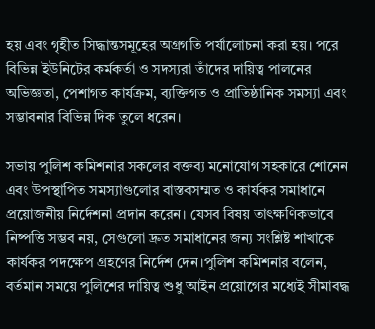হয় এবং গৃহীত সিদ্ধান্তসমূহের অগ্রগতি পর্যালোচনা করা হয়। পরে বিভিন্ন ইউনিটের কর্মকর্তা ও সদস্যরা তাঁদের দায়িত্ব পালনের অভিজ্ঞতা, পেশাগত কার্যক্রম, ব্যক্তিগত ও প্রাতিষ্ঠানিক সমস্যা এবং সম্ভাবনার বিভিন্ন দিক তুলে ধরেন।

সভায় পুলিশ কমিশনার সকলের বক্তব্য মনোযোগ সহকারে শোনেন এবং উপস্থাপিত সমস্যাগুলোর বাস্তবসম্মত ও কার্যকর সমাধানে প্রয়োজনীয় নির্দেশনা প্রদান করেন। যেসব বিষয় তাৎক্ষণিকভাবে নিষ্পত্তি সম্ভব নয়, সেগুলো দ্রুত সমাধানের জন্য সংশ্লিষ্ট শাখাকে কার্যকর পদক্ষেপ গ্রহণের নির্দেশ দেন।পুলিশ কমিশনার বলেন, বর্তমান সময়ে পুলিশের দায়িত্ব শুধু আইন প্রয়োগের মধ্যেই সীমাবদ্ধ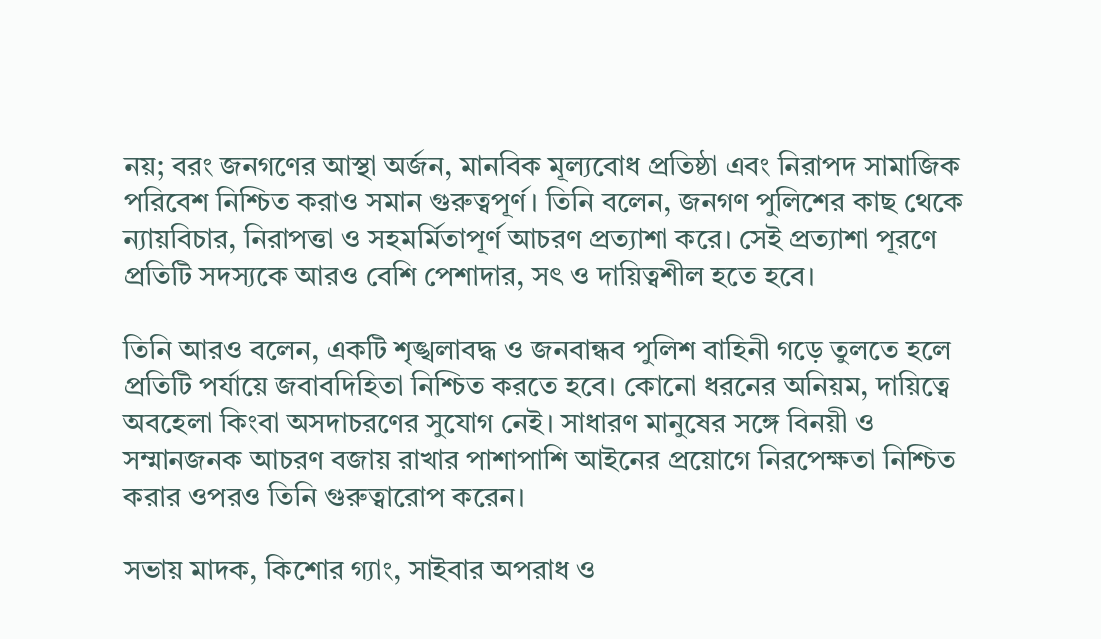নয়; বরং জনগণের আস্থা অর্জন, মানবিক মূল্যবোধ প্রতিষ্ঠা এবং নিরাপদ সামাজিক পরিবেশ নিশ্চিত করাও সমান গুরুত্বপূর্ণ। তিনি বলেন, জনগণ পুলিশের কাছ থেকে ন্যায়বিচার, নিরাপত্তা ও সহমর্মিতাপূর্ণ আচরণ প্রত্যাশা করে। সেই প্রত্যাশা পূরণে প্রতিটি সদস্যকে আরও বেশি পেশাদার, সৎ ও দায়িত্বশীল হতে হবে।

তিনি আরও বলেন, একটি শৃঙ্খলাবদ্ধ ও জনবান্ধব পুলিশ বাহিনী গড়ে তুলতে হলে প্রতিটি পর্যায়ে জবাবদিহিতা নিশ্চিত করতে হবে। কোনো ধরনের অনিয়ম, দায়িত্বে অবহেলা কিংবা অসদাচরণের সুযোগ নেই। সাধারণ মানুষের সঙ্গে বিনয়ী ও সম্মানজনক আচরণ বজায় রাখার পাশাপাশি আইনের প্রয়োগে নিরপেক্ষতা নিশ্চিত করার ওপরও তিনি গুরুত্বারোপ করেন।

সভায় মাদক, কিশোর গ্যাং, সাইবার অপরাধ ও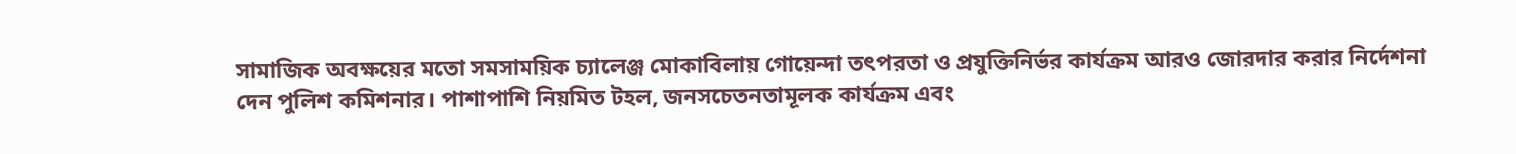সামাজিক অবক্ষয়ের মতো সমসাময়িক চ্যালেঞ্জ মোকাবিলায় গোয়েন্দা তৎপরতা ও প্রযুক্তিনির্ভর কার্যক্রম আরও জোরদার করার নির্দেশনা দেন পুলিশ কমিশনার। পাশাপাশি নিয়মিত টহল, জনসচেতনতামূলক কার্যক্রম এবং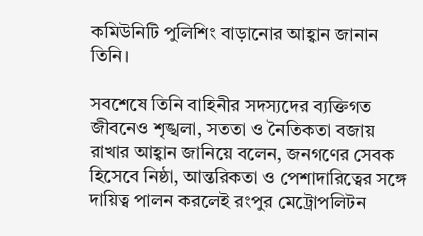কমিউনিটি পুলিশিং বাড়ানোর আহ্বান জানান তিনি।

সবশেষে তিনি বাহিনীর সদস্যদের ব্যক্তিগত জীবনেও শৃঙ্খলা, সততা ও নৈতিকতা বজায় রাখার আহ্বান জানিয়ে বলেন, জনগণের সেবক হিসেবে নিষ্ঠা, আন্তরিকতা ও পেশাদারিত্বের সঙ্গে দায়িত্ব পালন করলেই রংপুর মেট্রোপলিটন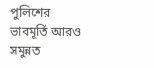পুলিশের ভাবমূর্তি আরও সমুন্নত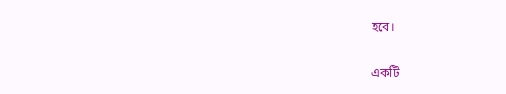হবে।

একটি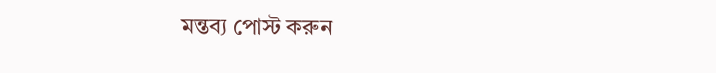মন্তব্য পোস্ট করুন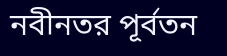নবীনতর পূর্বতন